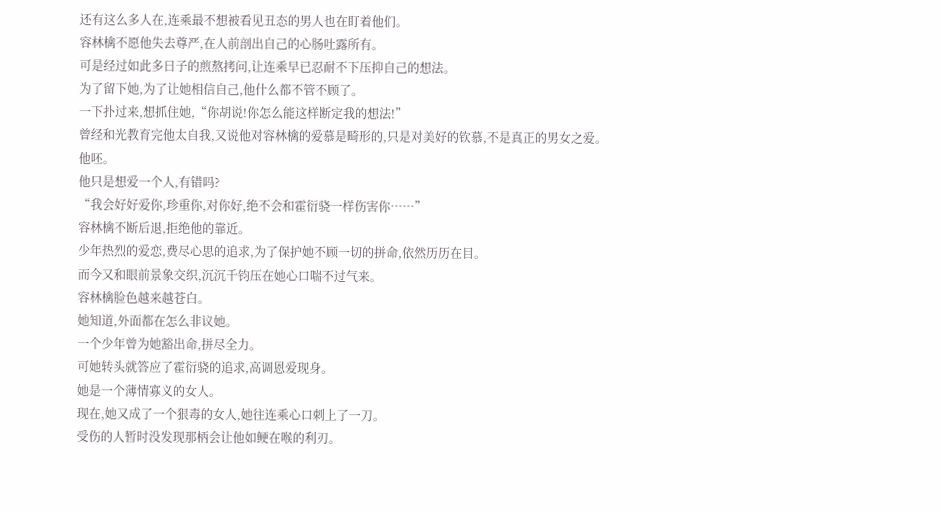还有这么多人在,连乘最不想被看见丑态的男人也在盯着他们。
容林檎不愿他失去尊严,在人前剖出自己的心肠吐露所有。
可是经过如此多日子的煎熬拷问,让连乘早已忍耐不下压抑自己的想法。
为了留下她,为了让她相信自己,他什么都不管不顾了。
一下扑过来,想抓住她,“你胡说!你怎么能这样断定我的想法!”
曾经和光教育完他太自我,又说他对容林檎的爱慕是畸形的,只是对美好的钦慕,不是真正的男女之爱。
他呸。
他只是想爱一个人,有错吗?
“我会好好爱你,珍重你,对你好,绝不会和霍衍骁一样伤害你……”
容林檎不断后退,拒绝他的靠近。
少年热烈的爱恋,费尽心思的追求,为了保护她不顾一切的拼命,依然历历在目。
而今又和眼前景象交织,沉沉千钧压在她心口喘不过气来。
容林檎脸色越来越苍白。
她知道,外面都在怎么非议她。
一个少年曾为她豁出命,拼尽全力。
可她转头就答应了霍衍骁的追求,高调恩爱现身。
她是一个薄情寡义的女人。
现在,她又成了一个狠毒的女人,她往连乘心口刺上了一刀。
受伤的人暂时没发现那柄会让他如鲠在喉的利刃。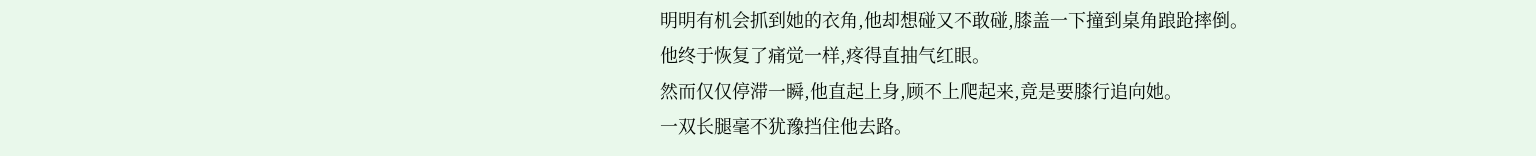明明有机会抓到她的衣角,他却想碰又不敢碰,膝盖一下撞到桌角踉跄摔倒。
他终于恢复了痛觉一样,疼得直抽气红眼。
然而仅仅停滞一瞬,他直起上身,顾不上爬起来,竟是要膝行追向她。
一双长腿毫不犹豫挡住他去路。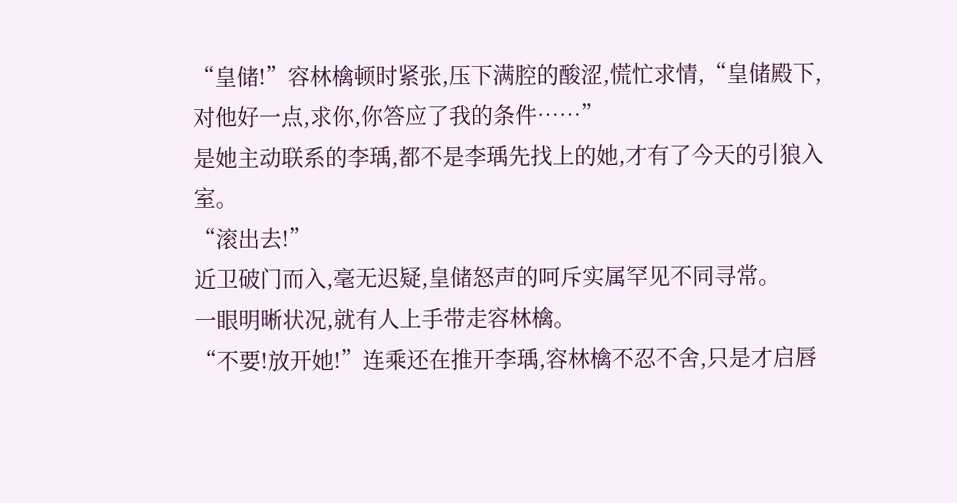“皇储!”容林檎顿时紧张,压下满腔的酸涩,慌忙求情,“皇储殿下,对他好一点,求你,你答应了我的条件……”
是她主动联系的李瑀,都不是李瑀先找上的她,才有了今天的引狼入室。
“滚出去!”
近卫破门而入,毫无迟疑,皇储怒声的呵斥实属罕见不同寻常。
一眼明晰状况,就有人上手带走容林檎。
“不要!放开她!”连乘还在推开李瑀,容林檎不忍不舍,只是才启唇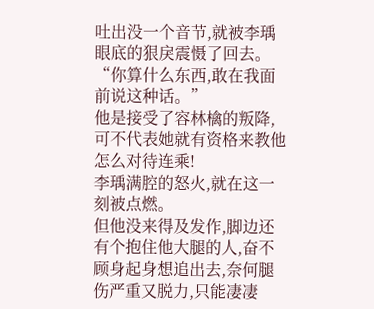吐出没一个音节,就被李瑀眼底的狠戾震慑了回去。
“你算什么东西,敢在我面前说这种话。”
他是接受了容林檎的叛降,可不代表她就有资格来教他怎么对待连乘!
李瑀满腔的怒火,就在这一刻被点燃。
但他没来得及发作,脚边还有个抱住他大腿的人,奋不顾身起身想追出去,奈何腿伤严重又脱力,只能凄凄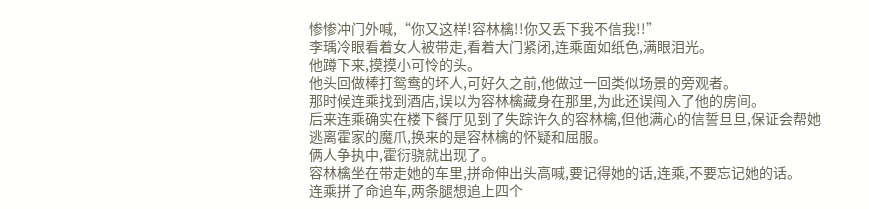惨惨冲门外喊,“你又这样!容林檎!!你又丢下我不信我!!”
李瑀冷眼看着女人被带走,看着大门紧闭,连乘面如纸色,满眼泪光。
他蹲下来,摸摸小可怜的头。
他头回做棒打鸳鸯的坏人,可好久之前,他做过一回类似场景的旁观者。
那时候连乘找到酒店,误以为容林檎藏身在那里,为此还误闯入了他的房间。
后来连乘确实在楼下餐厅见到了失踪许久的容林檎,但他满心的信誓旦旦,保证会帮她逃离霍家的魔爪,换来的是容林檎的怀疑和屈服。
俩人争执中,霍衍骁就出现了。
容林檎坐在带走她的车里,拼命伸出头高喊,要记得她的话,连乘,不要忘记她的话。
连乘拼了命追车,两条腿想追上四个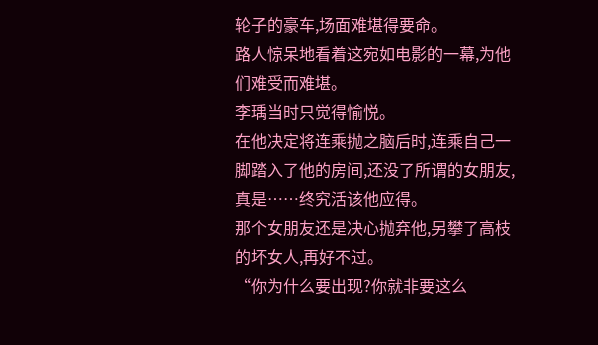轮子的豪车,场面难堪得要命。
路人惊呆地看着这宛如电影的一幕,为他们难受而难堪。
李瑀当时只觉得愉悦。
在他决定将连乘抛之脑后时,连乘自己一脚踏入了他的房间,还没了所谓的女朋友,真是……终究活该他应得。
那个女朋友还是决心抛弃他,另攀了高枝的坏女人,再好不过。
“你为什么要出现?你就非要这么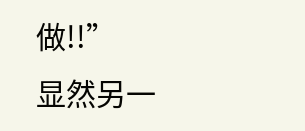做!!”
显然另一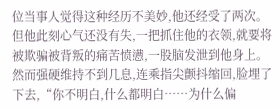位当事人觉得这种经历不美妙,他还经受了两次。
但他此刻心气还没有失,一把抓住他的衣领,就要将被欺骗被背叛的痛苦愤懑,一股脑发泄到他身上。
然而强硬维持不到几息,连乘指尖颤抖缩回,脸埋了下去,“你不明白,什么都明白……为什么偏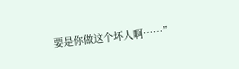要是你做这个坏人啊……”